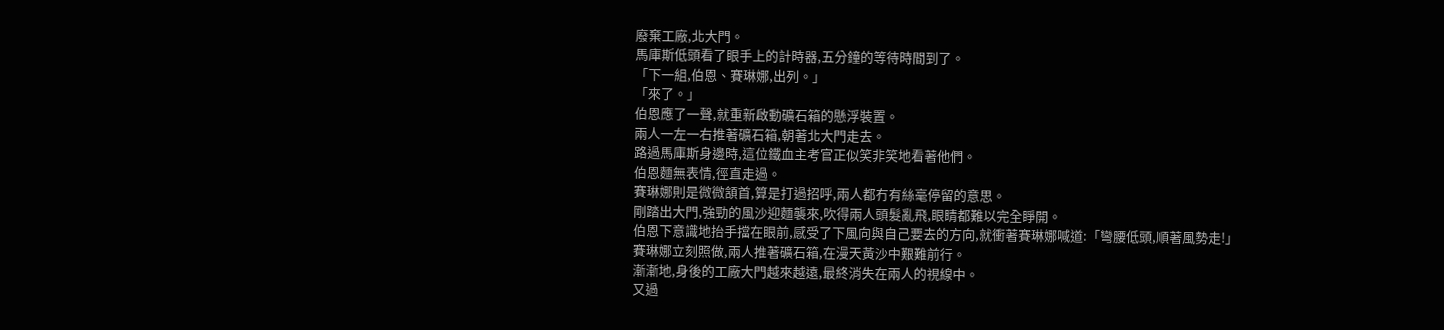廢棄工廠,北大門。
馬庫斯低頭看了眼手上的計時器,五分鐘的等待時間到了。
「下一組,伯恩、賽琳娜,出列。」
「來了。」
伯恩應了一聲,就重新啟動礦石箱的懸浮裝置。
兩人一左一右推著礦石箱,朝著北大門走去。
路過馬庫斯身邊時,這位鐵血主考官正似笑非笑地看著他們。
伯恩麵無表情,徑直走過。
賽琳娜則是微微頷首,算是打過招呼,兩人都冇有絲毫停留的意思。
剛踏出大門,強勁的風沙迎麵襲來,吹得兩人頭髮亂飛,眼睛都難以完全睜開。
伯恩下意識地抬手擋在眼前,感受了下風向與自己要去的方向,就衝著賽琳娜喊道:「彎腰低頭,順著風勢走!」
賽琳娜立刻照做,兩人推著礦石箱,在漫天黃沙中艱難前行。
漸漸地,身後的工廠大門越來越遠,最終消失在兩人的視線中。
又過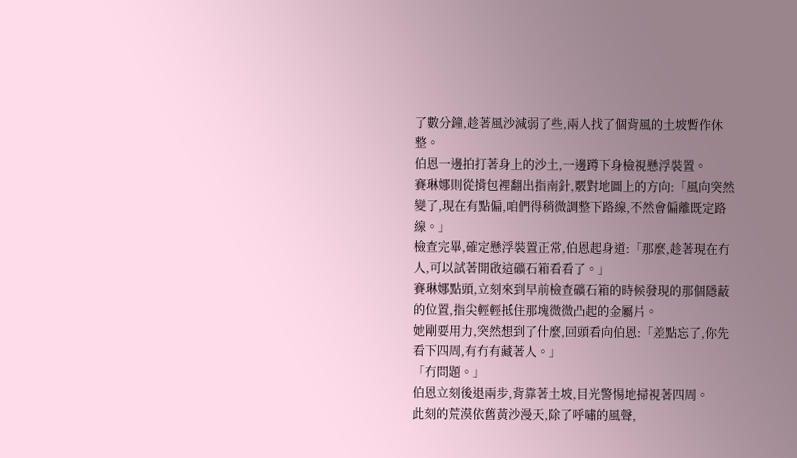了數分鐘,趁著風沙減弱了些,兩人找了個背風的土坡暫作休整。
伯恩一邊拍打著身上的沙土,一邊蹲下身檢視懸浮裝置。
賽琳娜則從揹包裡翻出指南針,覈對地圖上的方向:「風向突然變了,現在有點偏,咱們得稍微調整下路線,不然會偏離既定路線。」
檢查完畢,確定懸浮裝置正常,伯恩起身道:「那麼,趁著現在冇人,可以試著開啟這礦石箱看看了。」
賽琳娜點頭,立刻來到早前檢查礦石箱的時候發現的那個隱蔽的位置,指尖輕輕抵住那塊微微凸起的金屬片。
她剛要用力,突然想到了什麼,回頭看向伯恩:「差點忘了,你先看下四周,有冇有藏著人。」
「冇問題。」
伯恩立刻後退兩步,背靠著土坡,目光警惕地掃視著四周。
此刻的荒漠依舊黃沙漫天,除了呼嘯的風聲,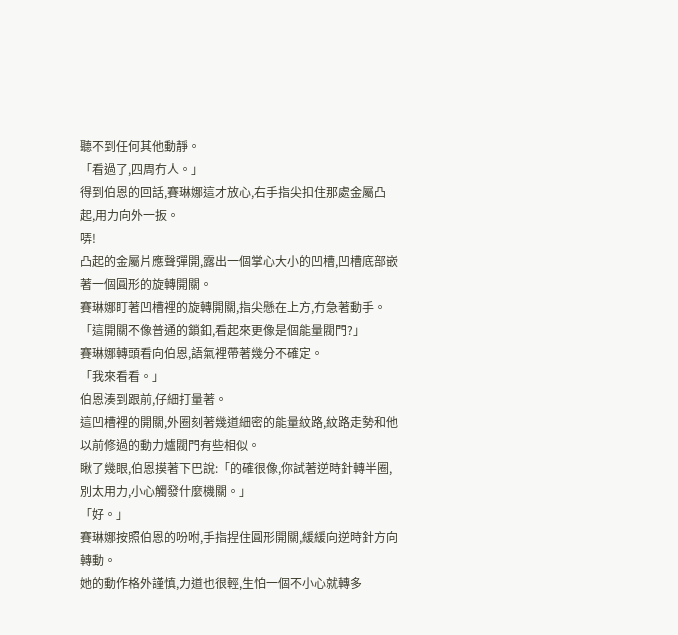聽不到任何其他動靜。
「看過了,四周冇人。」
得到伯恩的回話,賽琳娜這才放心,右手指尖扣住那處金屬凸起,用力向外一扳。
哢!
凸起的金屬片應聲彈開,露出一個掌心大小的凹槽,凹槽底部嵌著一個圓形的旋轉開關。
賽琳娜盯著凹槽裡的旋轉開關,指尖懸在上方,冇急著動手。
「這開關不像普通的鎖釦,看起來更像是個能量閥門?」
賽琳娜轉頭看向伯恩,語氣裡帶著幾分不確定。
「我來看看。」
伯恩湊到跟前,仔細打量著。
這凹槽裡的開關,外圈刻著幾道細密的能量紋路,紋路走勢和他以前修過的動力爐閥門有些相似。
瞅了幾眼,伯恩摸著下巴說:「的確很像,你試著逆時針轉半圈,別太用力,小心觸發什麼機關。」
「好。」
賽琳娜按照伯恩的吩咐,手指捏住圓形開關,緩緩向逆時針方向轉動。
她的動作格外謹慎,力道也很輕,生怕一個不小心就轉多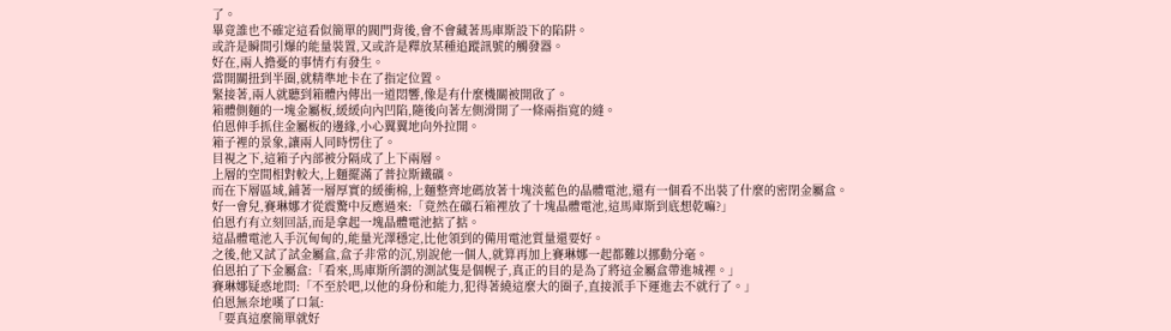了。
畢竟誰也不確定這看似簡單的閥門背後,會不會藏著馬庫斯設下的陷阱。
或許是瞬間引爆的能量裝置,又或許是釋放某種追蹤訊號的觸發器。
好在,兩人擔憂的事情冇有發生。
當開關扭到半圈,就精準地卡在了指定位置。
緊接著,兩人就聽到箱體內傳出一道悶響,像是有什麼機關被開啟了。
箱體側麵的一塊金屬板,緩緩向內凹陷,隨後向著左側滑開了一條兩指寬的縫。
伯恩伸手抓住金屬板的邊緣,小心翼翼地向外拉開。
箱子裡的景象,讓兩人同時愣住了。
目視之下,這箱子內部被分隔成了上下兩層。
上層的空間相對較大,上麵擺滿了普拉斯鐵礦。
而在下層區域,鋪著一層厚實的緩衝棉,上麵整齊地碼放著十塊淡藍色的晶體電池,還有一個看不出裝了什麼的密閉金屬盒。
好一會兒,賽琳娜才從震驚中反應過來:「竟然在礦石箱裡放了十塊晶體電池,這馬庫斯到底想乾嘛?」
伯恩冇有立刻回話,而是拿起一塊晶體電池掂了掂。
這晶體電池入手沉甸甸的,能量光澤穩定,比他領到的備用電池質量還要好。
之後,他又試了試金屬盒,盒子非常的沉,別說他一個人,就算再加上賽琳娜一起都難以挪動分毫。
伯恩拍了下金屬盒:「看來,馬庫斯所謂的測試隻是個幌子,真正的目的是為了將這金屬盒帶進城裡。」
賽琳娜疑惑地問:「不至於吧,以他的身份和能力,犯得著繞這麼大的圈子,直接派手下運進去不就行了。」
伯恩無奈地嘆了口氣:
「要真這麼簡單就好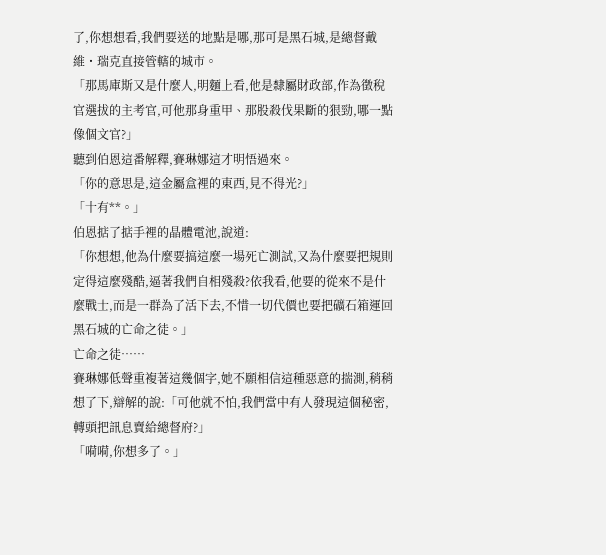了,你想想看,我們要送的地點是哪,那可是黑石城,是總督戴維・瑞克直接管轄的城市。
「那馬庫斯又是什麼人,明麵上看,他是隸屬財政部,作為徵稅官選拔的主考官,可他那身重甲、那股殺伐果斷的狠勁,哪一點像個文官?」
聽到伯恩這番解釋,賽琳娜這才明悟過來。
「你的意思是,這金屬盒裡的東西,見不得光?」
「十有**。」
伯恩掂了掂手裡的晶體電池,說道:
「你想想,他為什麼要搞這麼一場死亡測試,又為什麼要把規則定得這麼殘酷,逼著我們自相殘殺?依我看,他要的從來不是什麼戰士,而是一群為了活下去,不惜一切代價也要把礦石箱運回黑石城的亡命之徒。」
亡命之徒……
賽琳娜低聲重複著這幾個字,她不願相信這種惡意的揣測,稍稍想了下,辯解的說:「可他就不怕,我們當中有人發現這個秘密,轉頭把訊息賣給總督府?」
「嗬嗬,你想多了。」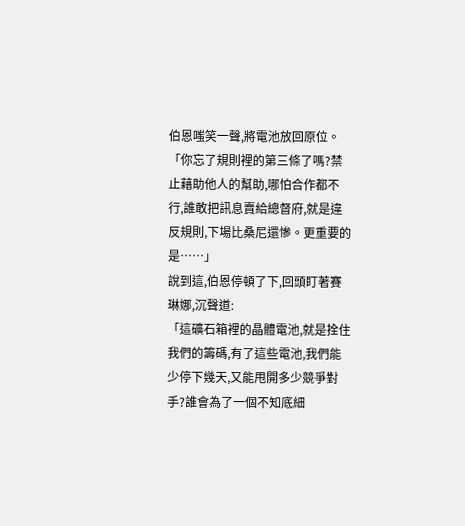伯恩嗤笑一聲,將電池放回原位。
「你忘了規則裡的第三條了嗎?禁止藉助他人的幫助,哪怕合作都不行,誰敢把訊息賣給總督府,就是違反規則,下場比桑尼還慘。更重要的是……」
說到這,伯恩停頓了下,回頭盯著賽琳娜,沉聲道:
「這礦石箱裡的晶體電池,就是拴住我們的籌碼,有了這些電池,我們能少停下幾天,又能甩開多少競爭對手?誰會為了一個不知底細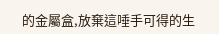的金屬盒,放棄這唾手可得的生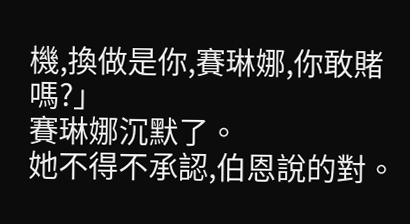機,換做是你,賽琳娜,你敢賭嗎?」
賽琳娜沉默了。
她不得不承認,伯恩說的對。